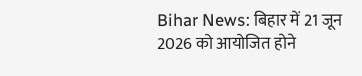Bihar News: बिहार में 21 जून 2026 को आयोजित होने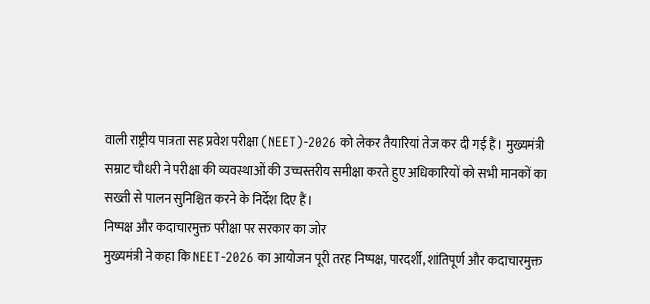वाली राष्ट्रीय पात्रता सह प्रवेश परीक्षा (NEET)-2026 को लेकर तैयारियां तेज कर दी गई हैं। मुख्यमंत्री सम्राट चौधरी ने परीक्षा की व्यवस्थाओं की उच्चस्तरीय समीक्षा करते हुए अधिकारियों को सभी मानकों का सख्ती से पालन सुनिश्चित करने के निर्देश दिए हैं।
निष्पक्ष और कदाचारमुक्त परीक्षा पर सरकार का जोर
मुख्यमंत्री ने कहा कि NEET-2026 का आयोजन पूरी तरह निष्पक्ष, पारदर्शी, शांतिपूर्ण और कदाचारमुक्त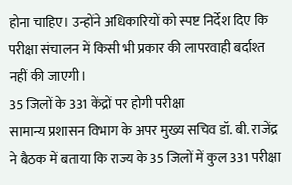होना चाहिए। उन्होंने अधिकारियों को स्पष्ट निर्देश दिए कि परीक्षा संचालन में किसी भी प्रकार की लापरवाही बर्दाश्त नहीं की जाएगी।
35 जिलों के 331 केंद्रों पर होगी परीक्षा
सामान्य प्रशासन विभाग के अपर मुख्य सचिव डॉ. बी. राजेंद्र ने बैठक में बताया कि राज्य के 35 जिलों में कुल 331 परीक्षा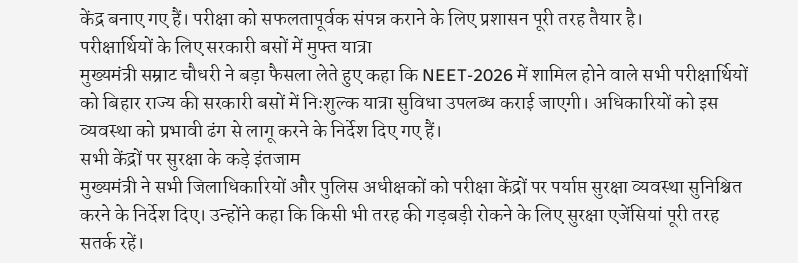केंद्र बनाए गए हैं। परीक्षा को सफलतापूर्वक संपन्न कराने के लिए प्रशासन पूरी तरह तैयार है।
परीक्षार्थियों के लिए सरकारी बसों में मुफ्त यात्रा
मुख्यमंत्री सम्राट चौधरी ने बड़ा फैसला लेते हुए कहा कि NEET-2026 में शामिल होने वाले सभी परीक्षार्थियों को बिहार राज्य की सरकारी बसों में निःशुल्क यात्रा सुविधा उपलब्ध कराई जाएगी। अधिकारियों को इस व्यवस्था को प्रभावी ढंग से लागू करने के निर्देश दिए गए हैं।
सभी केंद्रों पर सुरक्षा के कड़े इंतजाम
मुख्यमंत्री ने सभी जिलाधिकारियों और पुलिस अधीक्षकों को परीक्षा केंद्रों पर पर्याप्त सुरक्षा व्यवस्था सुनिश्चित करने के निर्देश दिए। उन्होंने कहा कि किसी भी तरह की गड़बड़ी रोकने के लिए सुरक्षा एजेंसियां पूरी तरह सतर्क रहें।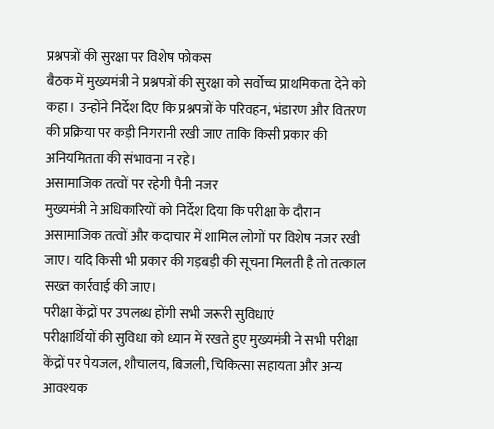प्रश्नपत्रों की सुरक्षा पर विशेष फोकस
बैठक में मुख्यमंत्री ने प्रश्नपत्रों की सुरक्षा को सर्वोच्च प्राथमिकता देने को कहा। उन्होंने निर्देश दिए कि प्रश्नपत्रों के परिवहन, भंडारण और वितरण की प्रक्रिया पर कड़ी निगरानी रखी जाए ताकि किसी प्रकार की अनियमितता की संभावना न रहे।
असामाजिक तत्वों पर रहेगी पैनी नजर
मुख्यमंत्री ने अधिकारियों को निर्देश दिया कि परीक्षा के दौरान असामाजिक तत्वों और कदाचार में शामिल लोगों पर विशेष नजर रखी जाए। यदि किसी भी प्रकार की गड़बड़ी की सूचना मिलती है तो तत्काल सख्त कार्रवाई की जाए।
परीक्षा केंद्रों पर उपलब्ध होंगी सभी जरूरी सुविधाएं
परीक्षार्थियों की सुविधा को ध्यान में रखते हुए मुख्यमंत्री ने सभी परीक्षा केंद्रों पर पेयजल, शौचालय, बिजली, चिकित्सा सहायता और अन्य आवश्यक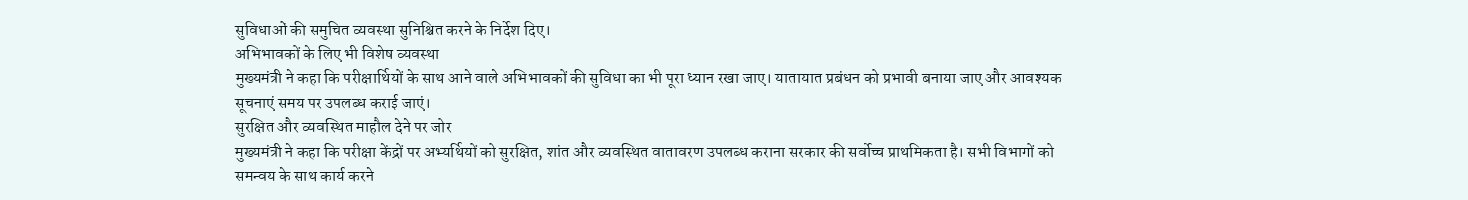सुविधाओं की समुचित व्यवस्था सुनिश्चित करने के निर्देश दिए।
अभिभावकों के लिए भी विशेष व्यवस्था
मुख्यमंत्री ने कहा कि परीक्षार्थियों के साथ आने वाले अभिभावकों की सुविधा का भी पूरा ध्यान रखा जाए। यातायात प्रबंधन को प्रभावी बनाया जाए और आवश्यक सूचनाएं समय पर उपलब्ध कराई जाएं।
सुरक्षित और व्यवस्थित माहौल देने पर जोर
मुख्यमंत्री ने कहा कि परीक्षा केंद्रों पर अभ्यर्थियों को सुरक्षित, शांत और व्यवस्थित वातावरण उपलब्ध कराना सरकार की सर्वोच्च प्राथमिकता है। सभी विभागों को समन्वय के साथ कार्य करने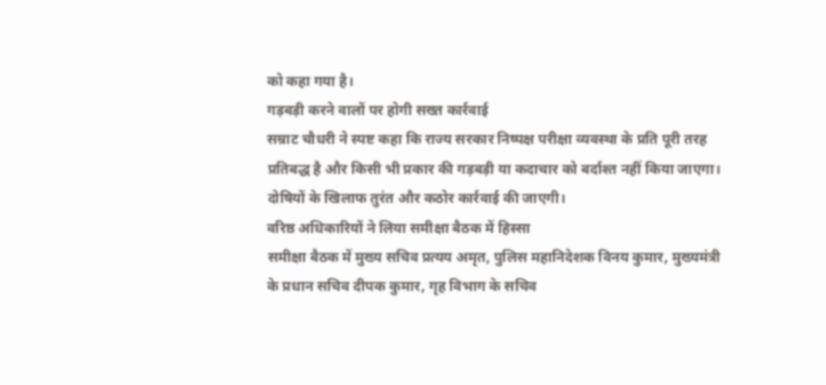को कहा गया है।
गड़बड़ी करने वालों पर होगी सख्त कार्रवाई
सम्राट चौधरी ने स्पष्ट कहा कि राज्य सरकार निष्पक्ष परीक्षा व्यवस्था के प्रति पूरी तरह प्रतिबद्ध है और किसी भी प्रकार की गड़बड़ी या कदाचार को बर्दाश्त नहीं किया जाएगा। दोषियों के खिलाफ तुरंत और कठोर कार्रवाई की जाएगी।
वरिष्ठ अधिकारियों ने लिया समीक्षा बैठक में हिस्सा
समीक्षा बैठक में मुख्य सचिव प्रत्यय अमृत, पुलिस महानिदेशक विनय कुमार, मुख्यमंत्री के प्रधान सचिव दीपक कुमार, गृह विभाग के सचिव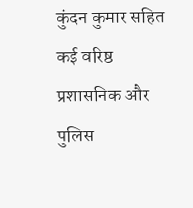कुंदन कुमार सहित कई वरिष्ठ प्रशासनिक और पुलिस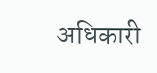अधिकारी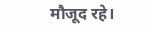मौजूद रहे।